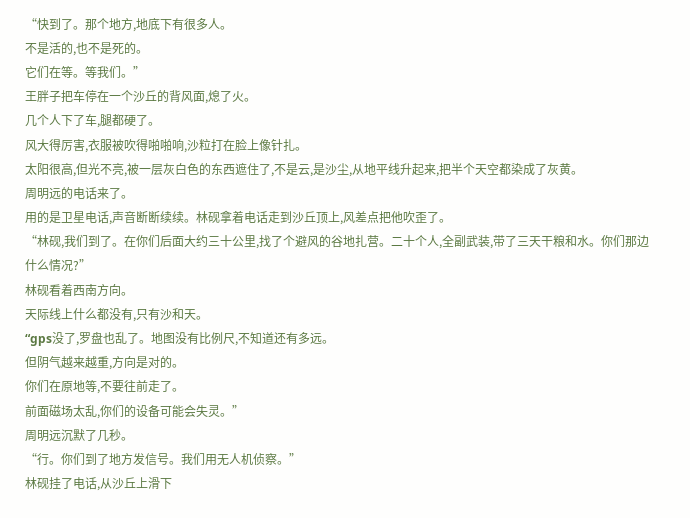“快到了。那个地方,地底下有很多人。
不是活的,也不是死的。
它们在等。等我们。”
王胖子把车停在一个沙丘的背风面,熄了火。
几个人下了车,腿都硬了。
风大得厉害,衣服被吹得啪啪响,沙粒打在脸上像针扎。
太阳很高,但光不亮,被一层灰白色的东西遮住了,不是云,是沙尘,从地平线升起来,把半个天空都染成了灰黄。
周明远的电话来了。
用的是卫星电话,声音断断续续。林砚拿着电话走到沙丘顶上,风差点把他吹歪了。
“林砚,我们到了。在你们后面大约三十公里,找了个避风的谷地扎营。二十个人,全副武装,带了三天干粮和水。你们那边什么情况?”
林砚看着西南方向。
天际线上什么都没有,只有沙和天。
“gps没了,罗盘也乱了。地图没有比例尺,不知道还有多远。
但阴气越来越重,方向是对的。
你们在原地等,不要往前走了。
前面磁场太乱,你们的设备可能会失灵。”
周明远沉默了几秒。
“行。你们到了地方发信号。我们用无人机侦察。”
林砚挂了电话,从沙丘上滑下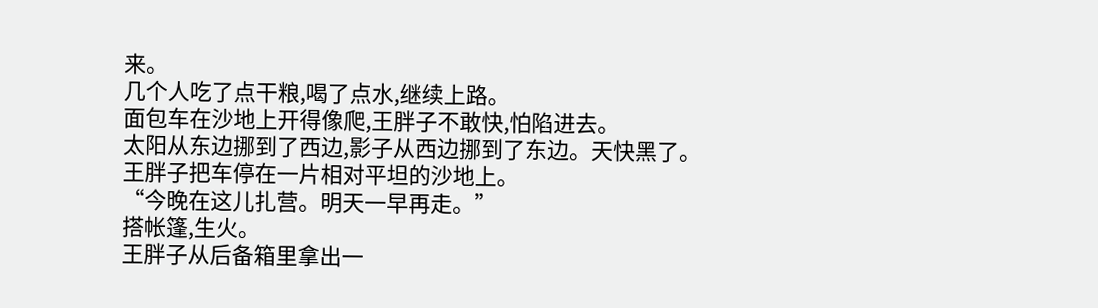来。
几个人吃了点干粮,喝了点水,继续上路。
面包车在沙地上开得像爬,王胖子不敢快,怕陷进去。
太阳从东边挪到了西边,影子从西边挪到了东边。天快黑了。
王胖子把车停在一片相对平坦的沙地上。
“今晚在这儿扎营。明天一早再走。”
搭帐篷,生火。
王胖子从后备箱里拿出一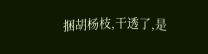捆胡杨枝,干透了,是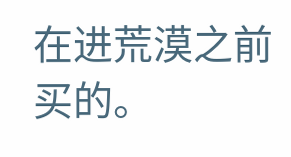在进荒漠之前买的。